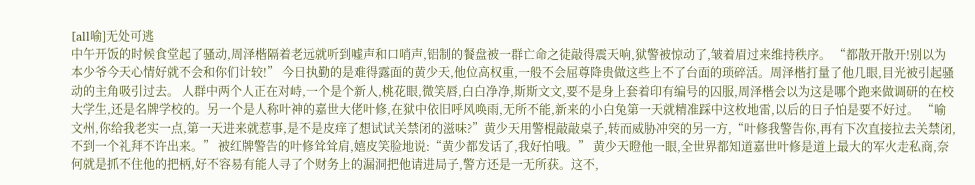[all喻]无处可逃
中午开饭的时候食堂起了骚动,周泽楷隔着老远就听到嘘声和口哨声,铝制的餐盘被一群亡命之徒敲得震天响,狱警被惊动了,皱着眉过来维持秩序。 “都散开散开!别以为本少爷今天心情好就不会和你们计较!” 今日执勤的是难得露面的黄少天,他位高权重,一般不会屈尊降贵做这些上不了台面的琐碎活。周泽楷打量了他几眼,目光被引起骚动的主角吸引过去。 人群中两个人正在对峙,一个是个新人,桃花眼,微笑唇,白白净净,斯斯文文,要不是身上套着印有编号的囚服,周泽楷会以为这是哪个跑来做调研的在校大学生,还是名牌学校的。另一个是人称叶神的嘉世大佬叶修,在狱中依旧呼风唤雨,无所不能,新来的小白兔第一天就精准踩中这枚地雷,以后的日子怕是要不好过。 “喻文州,你给我老实一点,第一天进来就惹事,是不是皮痒了想试试关禁闭的滋味?”黄少天用警棍敲敲桌子,转而威胁冲突的另一方,“叶修我警告你,再有下次直接拉去关禁闭,不到一个礼拜不许出来。” 被红牌警告的叶修耸耸肩,嬉皮笑脸地说:“黄少都发话了,我好怕哦。” 黄少天瞪他一眼,全世界都知道嘉世叶修是道上最大的军火走私商,奈何就是抓不住他的把柄,好不容易有能人寻了个财务上的漏洞把他请进局子,警方还是一无所获。这不,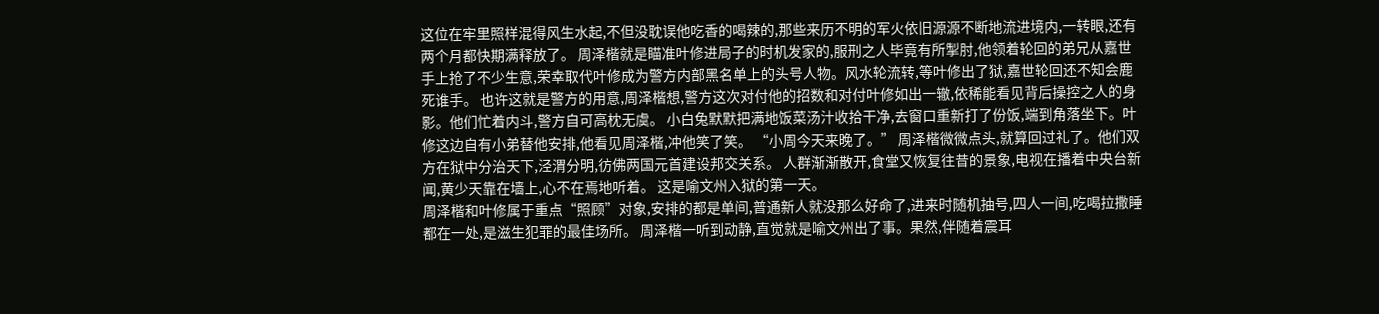这位在牢里照样混得风生水起,不但没耽误他吃香的喝辣的,那些来历不明的军火依旧源源不断地流进境内,一转眼,还有两个月都快期满释放了。 周泽楷就是瞄准叶修进局子的时机发家的,服刑之人毕竟有所掣肘,他领着轮回的弟兄从嘉世手上抢了不少生意,荣幸取代叶修成为警方内部黑名单上的头号人物。风水轮流转,等叶修出了狱,嘉世轮回还不知会鹿死谁手。 也许这就是警方的用意,周泽楷想,警方这次对付他的招数和对付叶修如出一辙,依稀能看见背后操控之人的身影。他们忙着内斗,警方自可高枕无虞。 小白兔默默把满地饭菜汤汁收拾干净,去窗口重新打了份饭,端到角落坐下。叶修这边自有小弟替他安排,他看见周泽楷,冲他笑了笑。 “小周今天来晚了。” 周泽楷微微点头,就算回过礼了。他们双方在狱中分治天下,泾渭分明,彷佛两国元首建设邦交关系。 人群渐渐散开,食堂又恢复往昔的景象,电视在播着中央台新闻,黄少天靠在墙上,心不在焉地听着。 这是喻文州入狱的第一天。
周泽楷和叶修属于重点“照顾”对象,安排的都是单间,普通新人就没那么好命了,进来时随机抽号,四人一间,吃喝拉撒睡都在一处,是滋生犯罪的最佳场所。 周泽楷一听到动静,直觉就是喻文州出了事。果然,伴随着震耳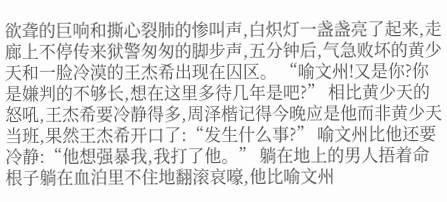欲聋的巨响和撕心裂肺的惨叫声,白炽灯一盏盏亮了起来,走廊上不停传来狱警匆匆的脚步声,五分钟后,气急败坏的黄少天和一脸冷漠的王杰希出现在囚区。 “喻文州!又是你?你是嫌判的不够长,想在这里多待几年是吧?” 相比黄少天的怒吼,王杰希要冷静得多,周泽楷记得今晚应是他而非黄少天当班,果然王杰希开口了:“发生什么事?” 喻文州比他还要冷静:“他想强暴我,我打了他。” 躺在地上的男人捂着命根子躺在血泊里不住地翻滚哀嚎,他比喻文州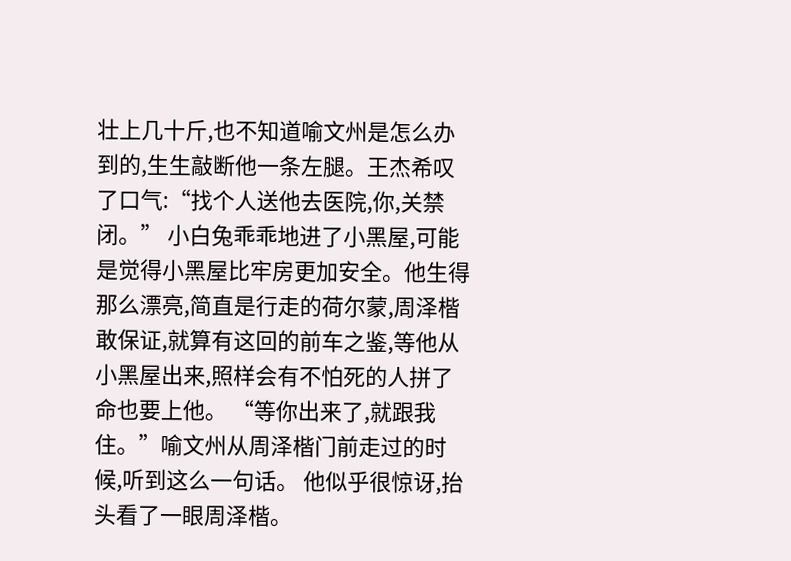壮上几十斤,也不知道喻文州是怎么办到的,生生敲断他一条左腿。王杰希叹了口气:“找个人送他去医院,你,关禁闭。” 小白兔乖乖地进了小黑屋,可能是觉得小黑屋比牢房更加安全。他生得那么漂亮,简直是行走的荷尔蒙,周泽楷敢保证,就算有这回的前车之鉴,等他从小黑屋出来,照样会有不怕死的人拼了命也要上他。 “等你出来了,就跟我住。”喻文州从周泽楷门前走过的时候,听到这么一句话。 他似乎很惊讶,抬头看了一眼周泽楷。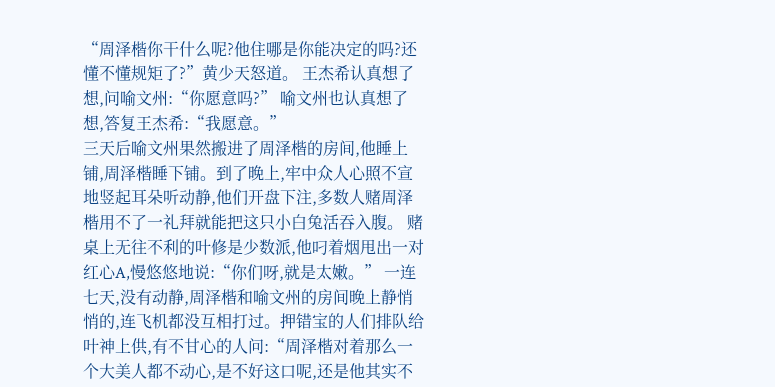“周泽楷你干什么呢?他住哪是你能决定的吗?还懂不懂规矩了?”黄少天怒道。 王杰希认真想了想,问喻文州:“你愿意吗?” 喻文州也认真想了想,答复王杰希:“我愿意。”
三天后喻文州果然搬进了周泽楷的房间,他睡上铺,周泽楷睡下铺。到了晚上,牢中众人心照不宣地竖起耳朵听动静,他们开盘下注,多数人赌周泽楷用不了一礼拜就能把这只小白兔活吞入腹。 赌桌上无往不利的叶修是少数派,他叼着烟甩出一对红心A,慢悠悠地说:“你们呀,就是太嫩。” 一连七天,没有动静,周泽楷和喻文州的房间晚上静悄悄的,连飞机都没互相打过。押错宝的人们排队给叶神上供,有不甘心的人问:“周泽楷对着那么一个大美人都不动心,是不好这口呢,还是他其实不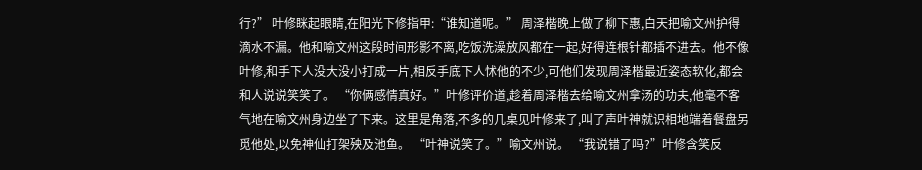行?” 叶修眯起眼睛,在阳光下修指甲:“谁知道呢。” 周泽楷晚上做了柳下惠,白天把喻文州护得滴水不漏。他和喻文州这段时间形影不离,吃饭洗澡放风都在一起,好得连根针都插不进去。他不像叶修,和手下人没大没小打成一片,相反手底下人怵他的不少,可他们发现周泽楷最近姿态软化,都会和人说说笑笑了。 “你俩感情真好。”叶修评价道,趁着周泽楷去给喻文州拿汤的功夫,他毫不客气地在喻文州身边坐了下来。这里是角落,不多的几桌见叶修来了,叫了声叶神就识相地端着餐盘另觅他处,以免神仙打架殃及池鱼。 “叶神说笑了。”喻文州说。 “我说错了吗?”叶修含笑反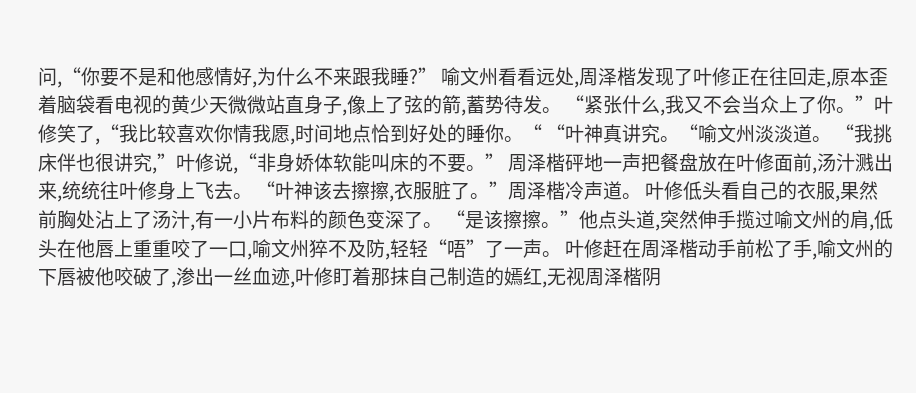问,“你要不是和他感情好,为什么不来跟我睡?” 喻文州看看远处,周泽楷发现了叶修正在往回走,原本歪着脑袋看电视的黄少天微微站直身子,像上了弦的箭,蓄势待发。 “紧张什么,我又不会当众上了你。”叶修笑了,“我比较喜欢你情我愿,时间地点恰到好处的睡你。“ “叶神真讲究。“喻文州淡淡道。 “我挑床伴也很讲究,”叶修说,“非身娇体软能叫床的不要。” 周泽楷砰地一声把餐盘放在叶修面前,汤汁溅出来,统统往叶修身上飞去。 “叶神该去擦擦,衣服脏了。”周泽楷冷声道。 叶修低头看自己的衣服,果然前胸处沾上了汤汁,有一小片布料的颜色变深了。 “是该擦擦。”他点头道,突然伸手揽过喻文州的肩,低头在他唇上重重咬了一口,喻文州猝不及防,轻轻“唔”了一声。 叶修赶在周泽楷动手前松了手,喻文州的下唇被他咬破了,渗出一丝血迹,叶修盯着那抹自己制造的嫣红,无视周泽楷阴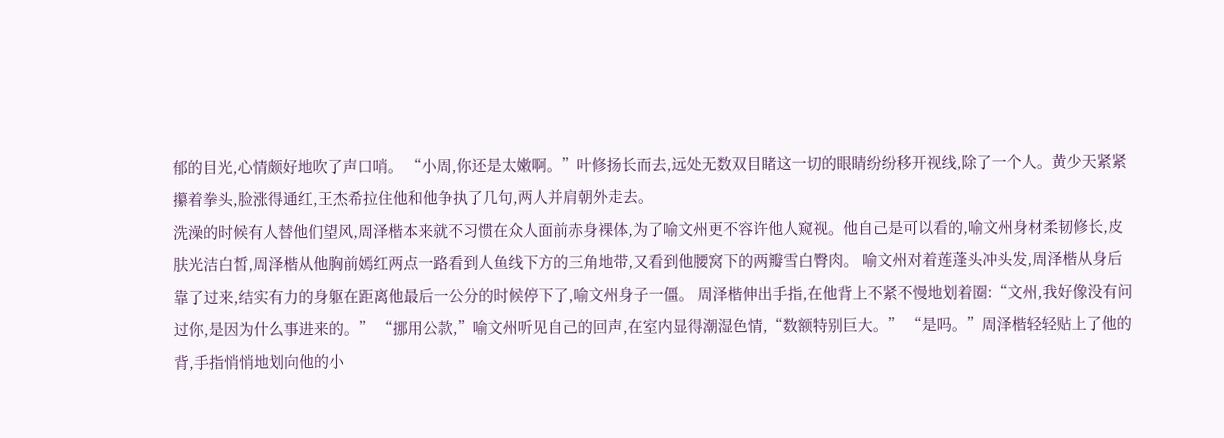郁的目光,心情颇好地吹了声口哨。 “小周,你还是太嫩啊。”叶修扬长而去,远处无数双目睹这一切的眼睛纷纷移开视线,除了一个人。黄少天紧紧攥着拳头,脸涨得通红,王杰希拉住他和他争执了几句,两人并肩朝外走去。
洗澡的时候有人替他们望风,周泽楷本来就不习惯在众人面前赤身裸体,为了喻文州更不容许他人窥视。他自己是可以看的,喻文州身材柔韧修长,皮肤光洁白皙,周泽楷从他胸前嫣红两点一路看到人鱼线下方的三角地带,又看到他腰窝下的两瓣雪白臀肉。 喻文州对着莲蓬头冲头发,周泽楷从身后靠了过来,结实有力的身躯在距离他最后一公分的时候停下了,喻文州身子一僵。 周泽楷伸出手指,在他背上不紧不慢地划着圈:“文州,我好像没有问过你,是因为什么事进来的。” “挪用公款,”喻文州听见自己的回声,在室内显得潮湿色情,“数额特别巨大。” “是吗。”周泽楷轻轻贴上了他的背,手指悄悄地划向他的小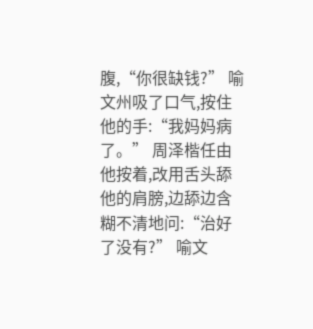腹,“你很缺钱?” 喻文州吸了口气,按住他的手:“我妈妈病了。” 周泽楷任由他按着,改用舌头舔他的肩膀,边舔边含糊不清地问:“治好了没有?” 喻文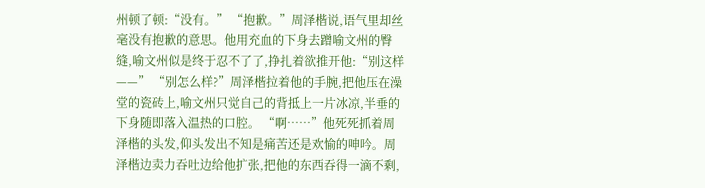州顿了顿:“没有。” “抱歉。”周泽楷说,语气里却丝毫没有抱歉的意思。他用充血的下身去蹭喻文州的臀缝,喻文州似是终于忍不了了,挣扎着欲推开他:“别这样——” “别怎么样?”周泽楷拉着他的手腕,把他压在澡堂的瓷砖上,喻文州只觉自己的背抵上一片冰凉,半垂的下身随即落入温热的口腔。 “啊……”他死死抓着周泽楷的头发,仰头发出不知是痛苦还是欢愉的呻吟。周泽楷边卖力吞吐边给他扩张,把他的东西吞得一滴不剩,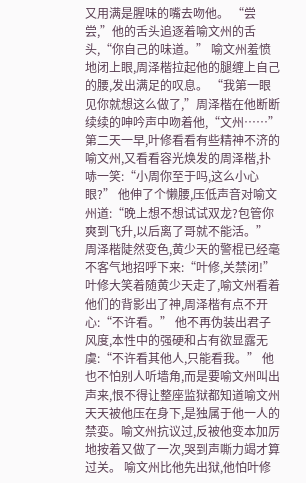又用满是腥味的嘴去吻他。 “尝尝,”他的舌头追逐着喻文州的舌头,“你自己的味道。” 喻文州羞愤地闭上眼,周泽楷拉起他的腿缠上自己的腰,发出满足的叹息。 “我第一眼见你就想这么做了,”周泽楷在他断断续续的呻吟声中吻着他,“文州……”
第二天一早,叶修看看有些精神不济的喻文州,又看看容光焕发的周泽楷,扑哧一笑:“小周你至于吗,这么小心眼?” 他伸了个懒腰,压低声音对喻文州道:“晚上想不想试试双龙?包管你爽到飞升,以后离了哥就不能活。” 周泽楷陡然变色,黄少天的警棍已经毫不客气地招呼下来:“叶修,关禁闭!” 叶修大笑着随黄少天走了,喻文州看着他们的背影出了神,周泽楷有点不开心:“不许看。” 他不再伪装出君子风度,本性中的强硬和占有欲显露无虞:“不许看其他人,只能看我。” 他也不怕别人听墙角,而是要喻文州叫出声来,恨不得让整座监狱都知道喻文州天天被他压在身下,是独属于他一人的禁娈。喻文州抗议过,反被他变本加厉地按着又做了一次,哭到声嘶力竭才算过关。 喻文州比他先出狱,他怕叶修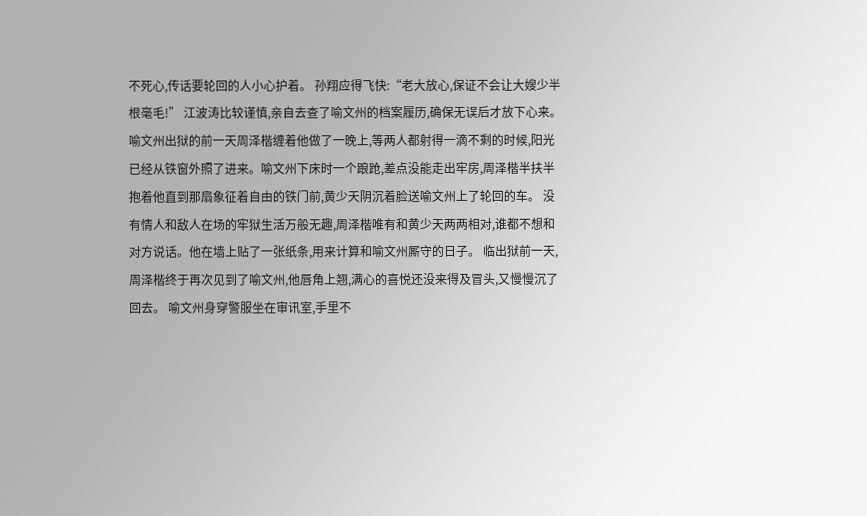不死心,传话要轮回的人小心护着。 孙翔应得飞快:“老大放心,保证不会让大嫂少半根毫毛!” 江波涛比较谨慎,亲自去查了喻文州的档案履历,确保无误后才放下心来。 喻文州出狱的前一天周泽楷缠着他做了一晚上,等两人都射得一滴不剩的时候,阳光已经从铁窗外照了进来。喻文州下床时一个踉跄,差点没能走出牢房,周泽楷半扶半抱着他直到那扇象征着自由的铁门前,黄少天阴沉着脸送喻文州上了轮回的车。 没有情人和敌人在场的牢狱生活万般无趣,周泽楷唯有和黄少天两两相对,谁都不想和对方说话。他在墙上贴了一张纸条,用来计算和喻文州厮守的日子。 临出狱前一天,周泽楷终于再次见到了喻文州,他唇角上翘,满心的喜悦还没来得及冒头,又慢慢沉了回去。 喻文州身穿警服坐在审讯室,手里不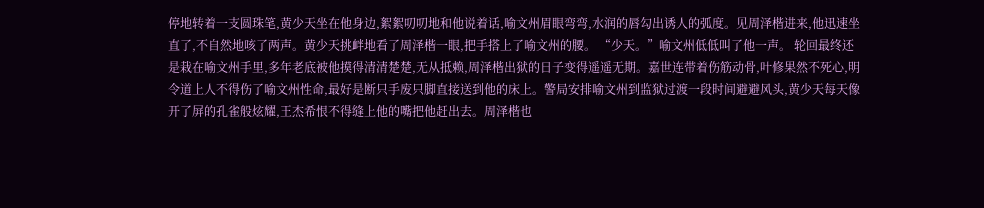停地转着一支圆珠笔,黄少天坐在他身边,絮絮叨叨地和他说着话,喻文州眉眼弯弯,水润的唇勾出诱人的弧度。见周泽楷进来,他迅速坐直了,不自然地咳了两声。黄少天挑衅地看了周泽楷一眼,把手搭上了喻文州的腰。 “少天。”喻文州低低叫了他一声。 轮回最终还是栽在喻文州手里,多年老底被他摸得清清楚楚,无从抵赖,周泽楷出狱的日子变得遥遥无期。嘉世连带着伤筋动骨,叶修果然不死心,明令道上人不得伤了喻文州性命,最好是断只手废只脚直接送到他的床上。警局安排喻文州到监狱过渡一段时间避避风头,黄少天每天像开了屏的孔雀般炫耀,王杰希恨不得缝上他的嘴把他赶出去。周泽楷也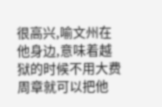很高兴,喻文州在他身边,意味着越狱的时候不用大费周章就可以把他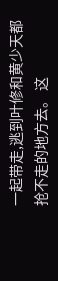一起带走,逃到叶修和黄少天都抢不走的地方去。 这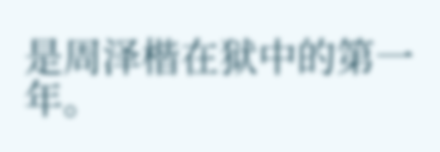是周泽楷在狱中的第一年。